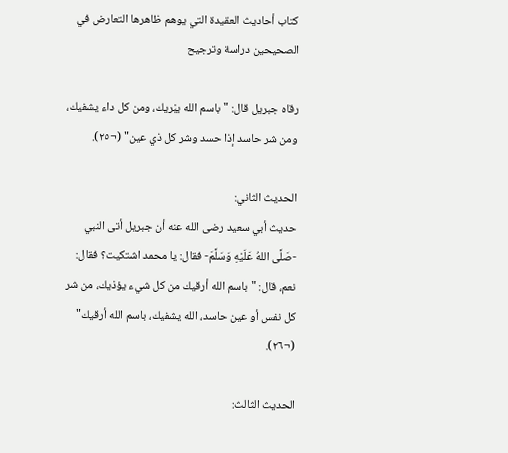كتاب أحاديث العقيدة التي يوهم ظاهرها التعارض في الصحيحين دراسة وترجيح

رقاه جبريل قال: "باسم الله يبْريك، ومن كل داء يشفيك، ومن شر حاسد إذا حسد وشر كل ذي عين" (¬٢٥).

الحديث الثاني:
حديث أبي سعيد رضى الله عنه أن جبريل أتى النبي -صَلَّى اللهُ عَلَيْهِ وَسَلَّمَ- فقال: يا محمد اشتكيت؟ فقال: نعم، قال: "باسم الله أرقيك من كل شيء يؤذيك، من شر كل نفس أو عين حاسد، الله يشفيك، باسم الله أرقيك" (¬٢٦).

الحديث الثالث: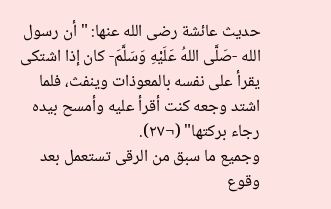حديث عائشة رضى الله عنها: "أن رسول الله -صَلَّى اللهُ عَلَيْهِ وَسَلَّمَ- كان إذا اشتكى يقرأ على نفسه بالمعوذات وينفث، فلما اشتد وجعه كنت أقرأ عليه وأمسح بيده رجاء بركتها" (¬٢٧).
وجميع ما سبق من الرقى تستعمل بعد وقوع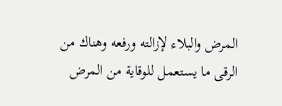المرض والبلاء لإزالته ورفعه وهناك من الرقى ما يستعمل للوقاية من المرض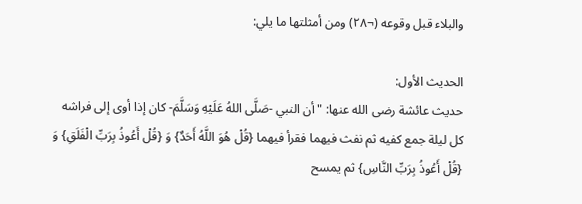والبلاء قبل وقوعه (¬٢٨) ومن أمثلتها ما يلي:

الحديث الأول:
حديث عائشة رضى الله عنها: "أن النبي -صَلَّى اللهُ عَلَيْهِ وَسَلَّمَ- كان إذا أوى إلى فراشه كل ليلة جمع كفيه ثم نفث فيهما فقرأ فيهما {قُلْ هُوَ اللَّهُ أَحَدٌ} وَ {قُلْ أَعُوذُ بِرَبِّ الْفَلَقِ} وَ {قُلْ أَعُوذُ بِرَبِّ النَّاسِ} ثم يمسح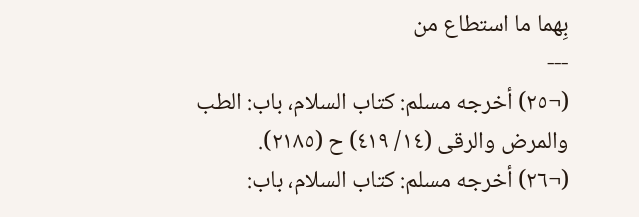بِهما ما استطاع من
---
(¬٢٥) أخرجه مسلم: كتاب السلام، باب: الطب والمرض والرقى (١٤/ ٤١٩) ح (٢١٨٥).
(¬٢٦) أخرجه مسلم: كتاب السلام، باب: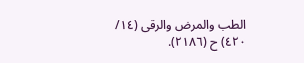الطب والمرض والرقى (١٤/ ٤٢٠) ح (٢١٨٦).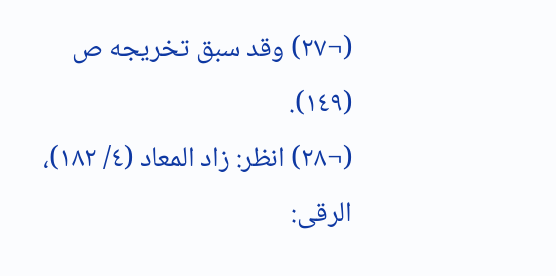(¬٢٧) وقد سبق تخريجه ص (١٤٩).
(¬٢٨) انظر: زاد المعاد (٤/ ١٨٢)، الرقى: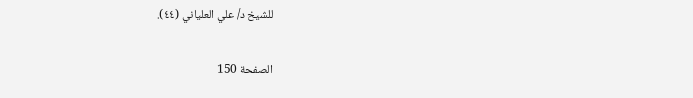للشيخ د/ علي العلياني (٤٤).

الصفحة 150